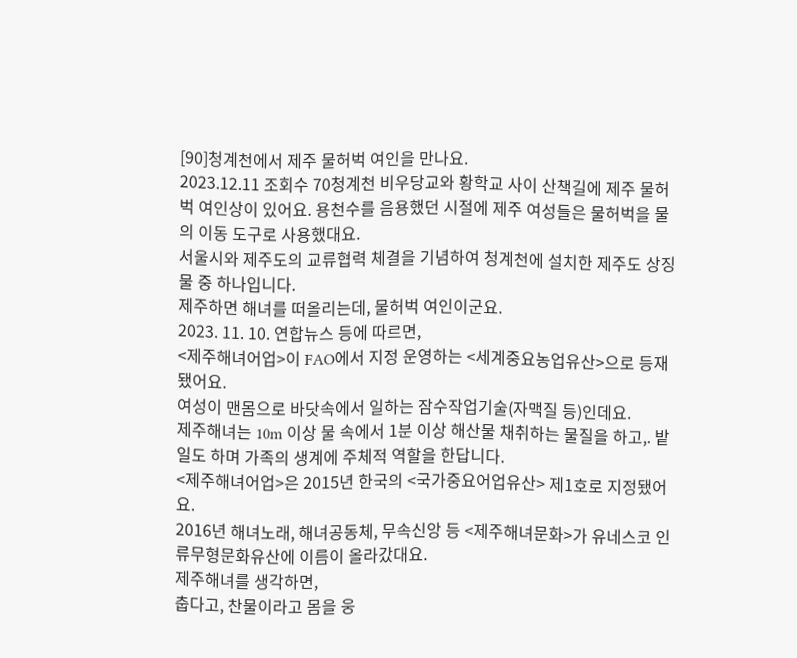[90]청계천에서 제주 물허벅 여인을 만나요.
2023.12.11 조회수 70청계천 비우당교와 황학교 사이 산책길에 제주 물허벅 여인상이 있어요. 용천수를 음용했던 시절에 제주 여성들은 물허벅을 물의 이동 도구로 사용했대요.
서울시와 제주도의 교류협력 체결을 기념하여 청계천에 설치한 제주도 상징물 중 하나입니다.
제주하면 해녀를 떠올리는데, 물허벅 여인이군요.
2023. 11. 10. 연합뉴스 등에 따르면,
<제주해녀어업>이 FAO에서 지정 운영하는 <세계중요농업유산>으로 등재됐어요.
여성이 맨몸으로 바닷속에서 일하는 잠수작업기술(자맥질 등)인데요.
제주해녀는 10m 이상 물 속에서 1분 이상 해산물 채취하는 물질을 하고,. 밭일도 하며 가족의 생계에 주체적 역할을 한답니다.
<제주해녀어업>은 2015년 한국의 <국가중요어업유산> 제1호로 지정됐어요.
2016년 해녀노래, 해녀공동체, 무속신앙 등 <제주해녀문화>가 유네스코 인류무형문화유산에 이름이 올라갔대요.
제주해녀를 생각하면,
춥다고, 찬물이라고 몸을 웅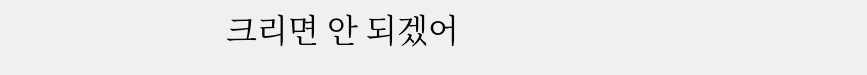크리면 안 되겠어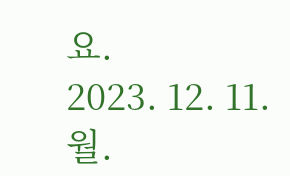요.
2023. 12. 11. 월.